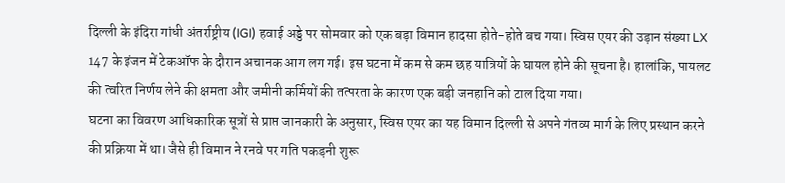दिल्ली के इंदिरा गांधी अंतर्राष्ट्रीय (IGI) हवाई अड्डे पर सोमवार को एक बड़ा विमान हादसा होते-होते बच गया। स्विस एयर की उड़ान संख्या LX 147 के इंजन में टेकऑफ के दौरान अचानक आग लग गई। इस घटना में कम से कम छह यात्रियों के घायल होने की सूचना है। हालांकि, पायलट की त्वरित निर्णय लेने की क्षमता और जमीनी कर्मियों की तत्परता के कारण एक बड़ी जनहानि को टाल दिया गया।
घटना का विवरण आधिकारिक सूत्रों से प्राप्त जानकारी के अनुसार, स्विस एयर का यह विमान दिल्ली से अपने गंतव्य मार्ग के लिए प्रस्थान करने की प्रक्रिया में था। जैसे ही विमान ने रनवे पर गति पकड़नी शुरू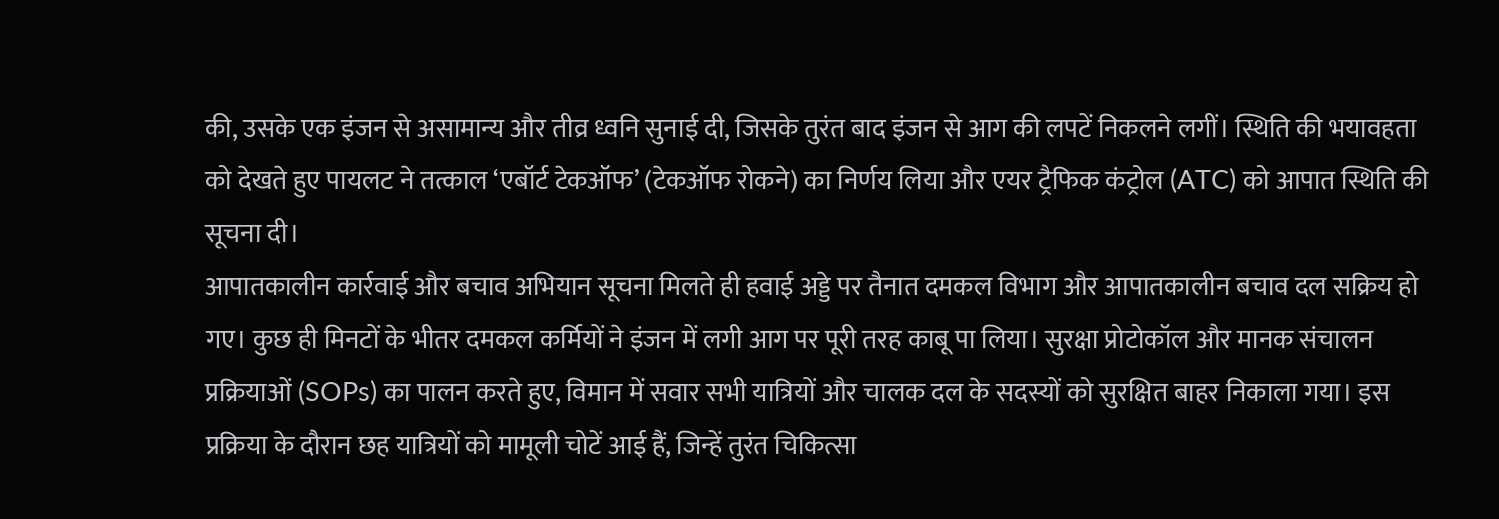की, उसके एक इंजन से असामान्य और तीव्र ध्वनि सुनाई दी, जिसके तुरंत बाद इंजन से आग की लपटें निकलने लगीं। स्थिति की भयावहता को देखते हुए पायलट ने तत्काल ‘एबॉर्ट टेकऑफ’ (टेकऑफ रोकने) का निर्णय लिया और एयर ट्रैफिक कंट्रोल (ATC) को आपात स्थिति की सूचना दी।
आपातकालीन कार्रवाई और बचाव अभियान सूचना मिलते ही हवाई अड्डे पर तैनात दमकल विभाग और आपातकालीन बचाव दल सक्रिय हो गए। कुछ ही मिनटों के भीतर दमकल कर्मियों ने इंजन में लगी आग पर पूरी तरह काबू पा लिया। सुरक्षा प्रोटोकॉल और मानक संचालन प्रक्रियाओं (SOPs) का पालन करते हुए, विमान में सवार सभी यात्रियों और चालक दल के सदस्यों को सुरक्षित बाहर निकाला गया। इस प्रक्रिया के दौरान छह यात्रियों को मामूली चोटें आई हैं, जिन्हें तुरंत चिकित्सा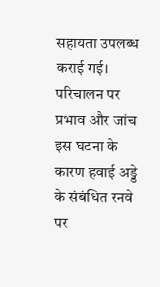सहायता उपलब्ध कराई गई।
परिचालन पर प्रभाव और जांच इस घटना के कारण हवाई अड्डे के संबंधित रनवे पर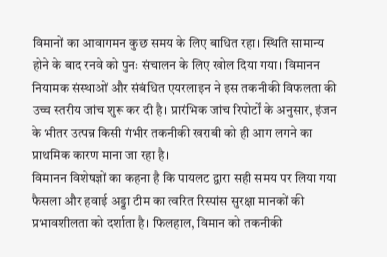विमानों का आवागमन कुछ समय के लिए बाधित रहा। स्थिति सामान्य होने के बाद रनवे को पुनः संचालन के लिए खोल दिया गया। विमानन नियामक संस्थाओं और संबंधित एयरलाइन ने इस तकनीकी विफलता की उच्च स्तरीय जांच शुरू कर दी है। प्रारंभिक जांच रिपोर्टों के अनुसार, इंजन के भीतर उत्पन्न किसी गंभीर तकनीकी खराबी को ही आग लगने का प्राथमिक कारण माना जा रहा है।
विमानन विशेषज्ञों का कहना है कि पायलट द्वारा सही समय पर लिया गया फैसला और हवाई अड्डा टीम का त्वरित रिस्पांस सुरक्षा मानकों की प्रभावशीलता को दर्शाता है। फिलहाल, विमान को तकनीकी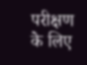परीक्षण के लिए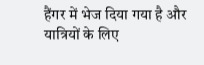हैंगर में भेज दिया गया है और यात्रियों के लिए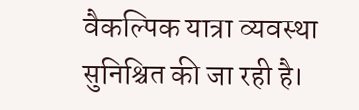वैकल्पिक यात्रा व्यवस्था सुनिश्चित की जा रही है।